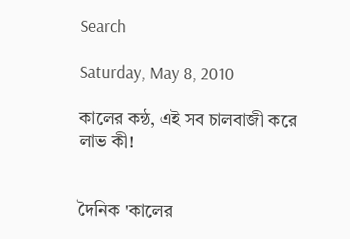Search

Saturday, May 8, 2010

কালের কন্ঠ, এই সব চালবাজী করে লাভ কী!


দৈনিক 'কালের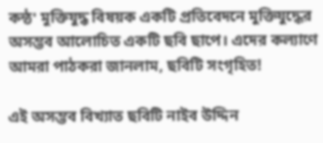কন্ঠ' মুক্তিযুদ্ধ বিষয়ক একটি প্রতিবেদনে মুক্তিযুদ্ধের অসম্ভব আলোচিত একটি ছবি ছাপে। এদের কল্যাণে আমরা পাঠকরা জানলাম, ছবিটি সংগৃহিত!

এই অসম্ভব বিখ্যাত ছবিটি নাইব উদ্দিন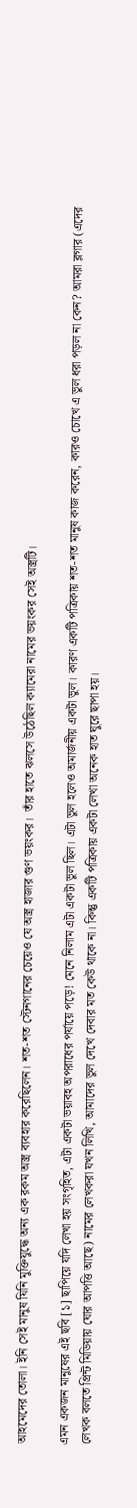আহমেদের তোলা। ইনি সেই মানুষ যিনি মুক্তিযুদ্ধে অন্য এক রকম অস্ত্র ব্যবহার করেছিলেন। শত-শত স্টেনগানের চেয়েও যে অস্ত্র হাজার গুণ ভয়ংকর।  তাঁর হাতে ঝলসে উঠেছিল ক্যামেরা নামের ভয়ংকর সেই অস্ত্রটি।

এমন একজন মানুষের এই ছবি [১] ছাপিয়ে যদি লেখা হয় সংগৃহিত, এটা একটা ভয়াবহ অপরাধের পর্যায়ে পড়ে! মেনে নিলাম এটা একটা ভুল ছিল। এটা ভুল হলেও অমার্জনীয় একটা ভুল। কারণ একটি পত্রিকায় শত-শত মানুষ কাজ করেন, কারও চোখে এ ভুল ধরা পড়ল না কেন? আমরা ব্লগার (এদের লেখক বলতে প্রিন্ট মিডিয়ায় ঘোর আপত্তি আছে) নামের লেখকরা যখন লিখি, আমাদের ভুল দেখে দেবার মত কেউ থাকে না। কিন্তু একটি পত্রিকায় একটা লেখা অনেক হাত ঘুরে ছাপা হয়।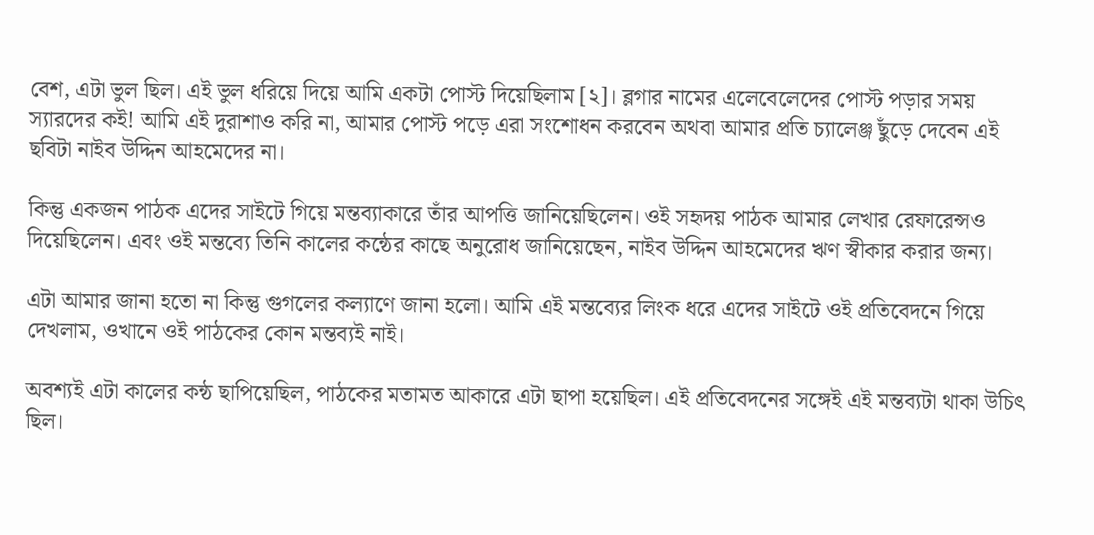বেশ, এটা ভুল ছিল। এই ভুল ধরিয়ে দিয়ে আমি একটা পোস্ট দিয়েছিলাম [২]। ব্লগার নামের এলেবেলেদের পোস্ট পড়ার সময় স্যারদের কই! আমি এই দুরাশাও করি না, আমার পোস্ট পড়ে এরা সংশোধন করবেন অথবা আমার প্রতি চ্যালেঞ্জ ছুঁড়ে দেবেন এই ছবিটা নাইব উদ্দিন আহমেদের না।

কিন্তু একজন পাঠক এদের সাইটে গিয়ে মন্তব্যাকারে তাঁর আপত্তি জানিয়েছিলেন। ওই সহৃদয় পাঠক আমার লেখার রেফারেন্সও দিয়েছিলেন। এবং ওই মন্তব্যে তিনি কালের কন্ঠের কাছে অনুরোধ জানিয়েছেন, নাইব উদ্দিন আহমেদের ঋণ স্বীকার করার জন্য।

এটা আমার জানা হতো না কিন্তু গুগলের কল্যাণে জানা হলো। আমি এই মন্তব্যের লিংক ধরে এদের সাইটে ওই প্রতিবেদনে গিয়ে দেখলাম, ওখানে ওই পাঠকের কোন মন্তব্যই নাই।

অবশ্যই এটা কালের কন্ঠ ছাপিয়েছিল, পাঠকের মতামত আকারে এটা ছাপা হয়েছিল। এই প্রতিবেদনের সঙ্গেই এই মন্তব্যটা থাকা উচিৎ ছিল।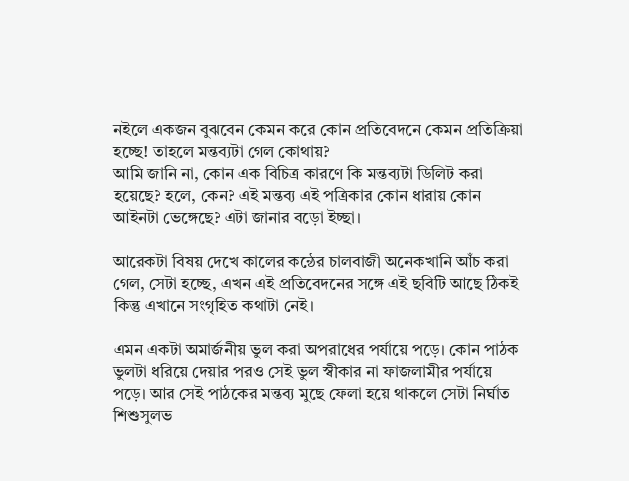নইলে একজন বুঝবেন কেমন করে কোন প্রতিবেদনে কেমন প্রতিক্রিয়া হচ্ছে! তাহলে মন্তব্যটা গেল কোথায়?
আমি জানি না, কোন এক বিচিত্র কারণে কি মন্তব্যটা ডিলিট করা হয়েছে? হলে, কেন? এই মন্তব্য এই পত্রিকার কোন ধারায় কোন আইনটা ভেঙ্গেছে? এটা জানার বড়ো ইচ্ছা।

আরেকটা বিষয় দেখে কালের কন্ঠের চালবাজী অনেকখানি আঁচ করা গেল, সেটা হচ্ছে, এখন এই প্রতিবেদনের সঙ্গে এই ছবিটি আছে ঠিকই কিন্তু এখানে সংগৃহিত কথাটা নেই।

এমন একটা অমার্জনীয় ভুল করা অপরাধের পর্যায়ে পড়ে। কোন পাঠক ভুলটা ধরিয়ে দেয়ার পরও সেই ভুল স্বীকার না ফাজলামীর পর্যায়ে পড়ে। আর সেই পাঠকের মন্তব্য মুছে ফেলা হয়ে থাকলে সেটা নির্ঘাত শিশুসুলভ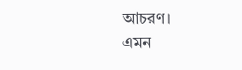আচরণ।
এমন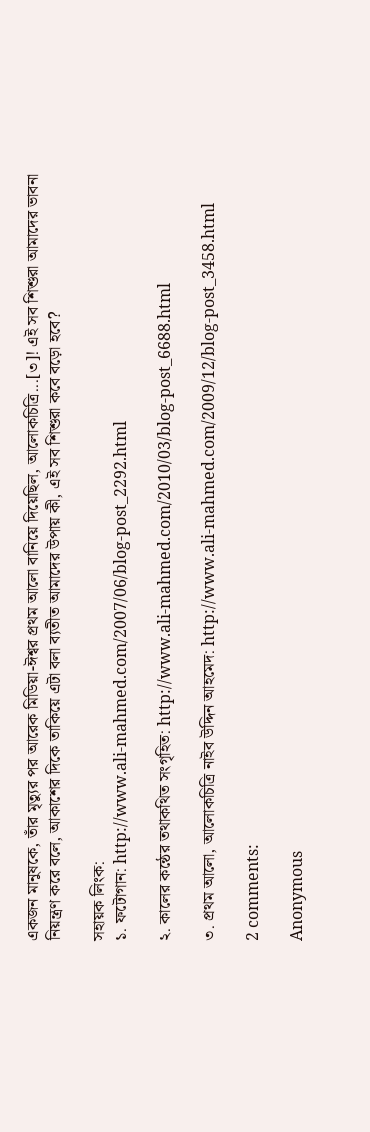একজন মানুষকে, তাঁর মৃত্যুর পর আরেক মিডিয়া-ঈশ্বর প্রথম আলো বানিয়ে দিয়েছিল, আলোকচিত্রি...[৩]! এই সব শিশুরা আমাদের ভাবনা নিয়ন্ত্রণ করে বলে, আকাশের দিকে তাকিয়ে এটা বলা ব্যতীত আমাদের উপায় কী, এই সব শিশুরা কবে বড়ো হবে?

সহায়ক লিংক:
১. ফটোগান: http://www.ali-mahmed.com/2007/06/blog-post_2292.html

২. কালের কন্ঠের তথাকথিত সংগৃহিত: http://www.ali-mahmed.com/2010/03/blog-post_6688.html

৩. প্রথম আলো, আলোকচিত্রি নাইব উদ্দিন আহমেদ: http://www.ali-mahmed.com/2009/12/blog-post_3458.html

2 comments:

Anonymous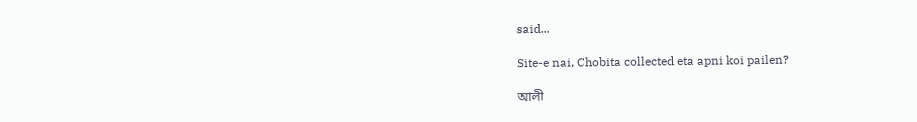said...

Site-e nai, Chobita collected eta apni koi pailen?

আলী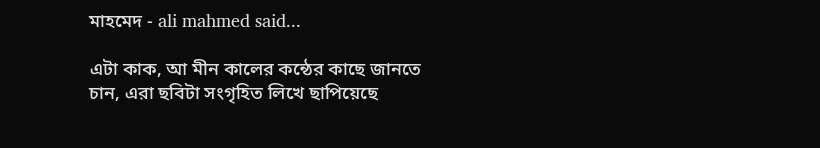মাহমেদ - ali mahmed said...

এটা কাক, আ মীন কালের কন্ঠের কাছে জানতে চান, এরা ছবিটা সংগৃহিত লিখে ছাপিয়েছে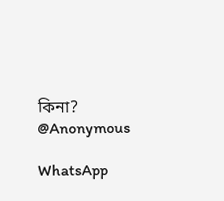কিনা? @Anonymous

WhatsApp